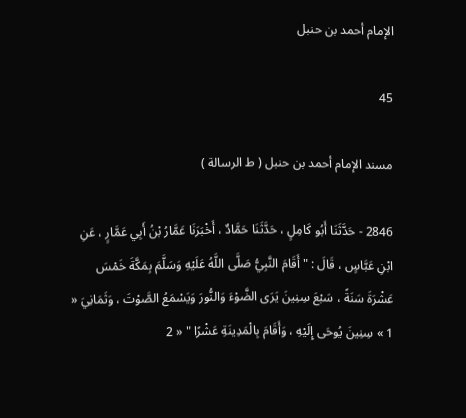الإمام أحمد بن حنبل

45

مسند الإمام أحمد بن حنبل ( ط الرسالة )

2846 - حَدَّثَنَا أَبُو كَامِلٍ ، حَدَّثَنَا حَمَّادٌ ، أَخْبَرَنَا عَمَّارُ بْنُ أَبِي عَمَّارٍ ، عَنِ ابْنِ عَبَّاسٍ ، قَالَ : " أَقَامَ النَّبِيُّ صَلَّى اللَّهُ عَلَيْهِ وَسَلَّمَ بِمَكَّةَ خَمْسَ عَشْرَةَ سَنَةً ، سَبْعَ سِنِينَ يَرَى الضَّوْءَ وَالنُّورَ وَيَسْمَعُ الصَّوْتَ ، وَثَمَانِيَ « 1 » سِنِينَ يُوحَى إِلَيْهِ ، وَأَقَامَ بِالْمَدِينَةِ عَشْرًا " « 2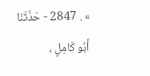» . 2847 - حَدَّثَنَا أَبُو كَامِلٍ ،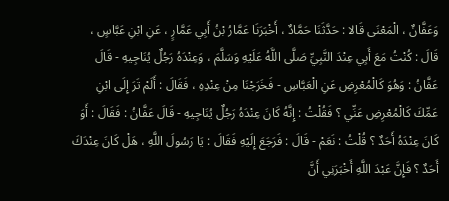وَعَفَّانٌ ، الْمَعْنَى قَالا : حَدَّثَنَا حَمَّادٌ ، أَخْبَرَنَا عَمَّارُ بْنُ أَبِي عَمَّارٍ ، عَنِ ابْنِ عَبَّاسٍ ، قَالَ : كُنْتُ مَعَ أَبِي عِنْدَ النَّبِيِّ صَلَّى اللَّهُ عَلَيْهِ وَسَلَّمَ ، وَعِنْدَهُ رَجُلٌ يُنَاجِيهِ - قَالَ عَفَّانُ : وَهُوَ كَالْمُعْرِضِ عَنِ الْعَبَّاسِ - فَخَرَجْنَا مِنْ عِنْدِهِ ، فَقَالَ : أَلَمْ تَرَ إِلَى ابْنِ عَمِّكَ كَالْمُعْرِضِ عَنِّي ؟ فَقُلْتُ : إِنَّهُ كَانَ عِنْدَهُ رَجُلٌ يُنَاجِيهِ - قَالَ عَفَّانُ : فَقَالَ : أَوَ كَانَ عِنْدَهُ أَحَدٌ ؟ قُلْتُ : نَعَمْ - قَالَ : فَرَجَعَ إِلَيْهِ فَقَالَ : يَا رَسُولَ اللَّهِ ، هَلْ كَانَ عِنْدَكَ أَحَدٌ ؟ فَإِنَّ عَبْدَ اللَّهِ أَخْبَرَنِي أَنَّ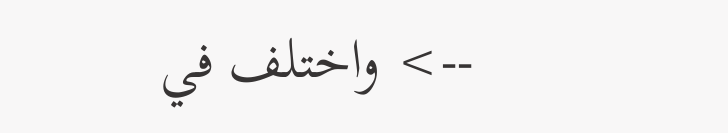--> واختلف في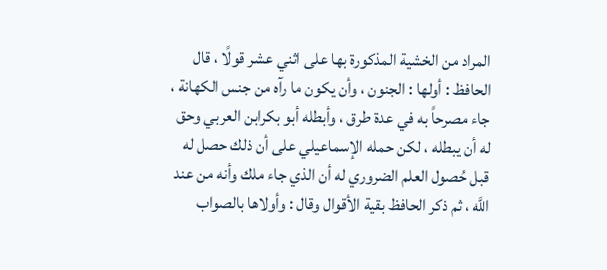المراد من الخشية المذكورة بها على اثني عشر قولًا ، قال الحافظ : أولها : الجنون ، وأن يكون ما رآه من جنس الكهانة ، جاء مصرحاً به في عدة طرق ، وأبطله أبو بكرابن العربي وحق له أن يبطله ، لكن حمله الإسماعيلي على أن ذلك حصل له قبل حُصول العلم الضروري له أن الذي جاء ملك وأنه من عند اللَّه ، ثم ذكر الحافظ بقية الأقوال وقال : وأولاها بالصواب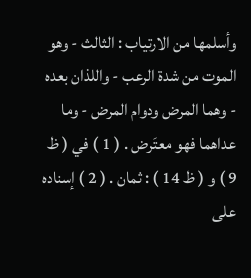وأسلمها من الارتياب : الثالث - وهو الموت من شدة الرعب - واللذان بعده - وهما المرض ودوام المرض - وما عداهما فهو معتَرض . ( 1 ) في ( ظ 9 ) و ( ظ 14 ) : ثمان . ( 2 ) إسناده على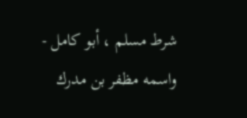شرط مسلم ، أبو كامل - واسمه مظفر بن مدرك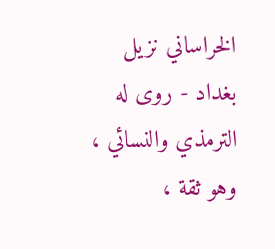الخراساني نزيل بغداد - روى له الترمذي والنسائي ، وهو ثقة ،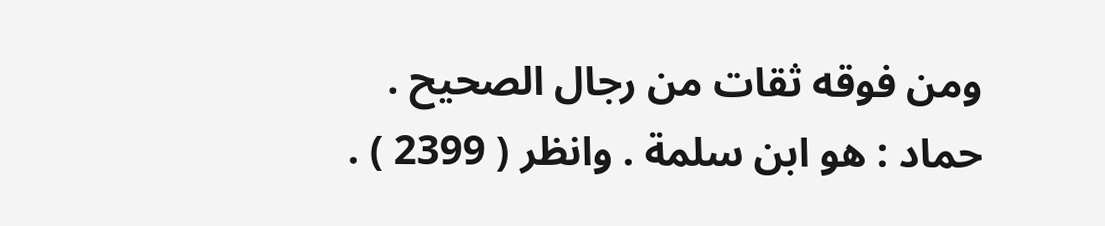ومن فوقه ثقات من رجال الصحيح . حماد : هو ابن سلمة . وانظر ( 2399 ) .